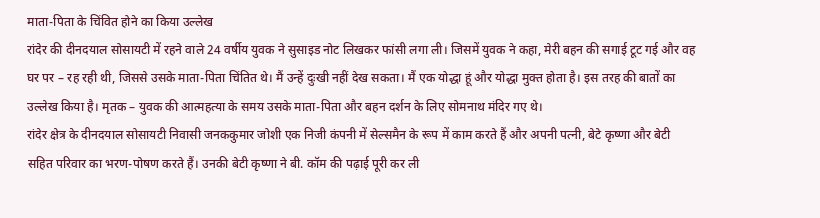माता-पिता के चिंवित होने का किया उल्लेख
रांदेर की दीनदयाल सोसायटी में रहने वाले 24 वर्षीय युवक ने सुसाइड नोट लिखकर फांसी लगा ली। जिसमें युवक ने कहा, मेरी बहन की सगाई टूट गई और वह घर पर – रह रही थी, जिससे उसके माता-पिता चिंतित थे। मैं उन्हें दुःखी नहीं देख सकता। मैं एक योद्धा हूं और योद्धा मुक्त होता है। इस तरह की बातों का उल्लेख किया है। मृतक – युवक की आत्महत्या के समय उसके माता-पिता और बहन दर्शन के लिए सोमनाथ मंदिर गए थे।
रांदेर क्षेत्र के दीनदयाल सोसायटी निवासी जनककुमार जोशी एक निजी कंपनी में सेल्समैन के रूप में काम करते हैं और अपनी पत्नी, बेटे कृष्णा और बेटी सहित परिवार का भरण-पोषण करते हैं। उनकी बेटी कृष्णा ने बी. कॉम की पढ़ाई पूरी कर ली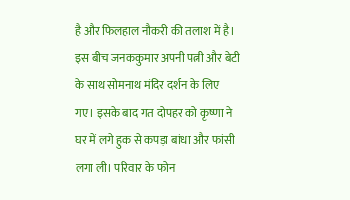है और फिलहाल नौकरी की तलाश में है। इस बीच जनककुमार अपनी पत्नी और बेटी के साथ सोमनाथ मंदिर दर्शन के लिए गए। इसके बाद गत दोपहर को कृष्णा ने घर में लगे हुक से कपड़ा बांधा और फांसी लगा ली। परिवार के फोन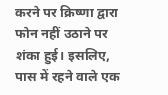करने पर क्रिष्णा द्वारा फोन नहीं उठाने पर शंका हुई। इसलिए, पास में रहने वाले एक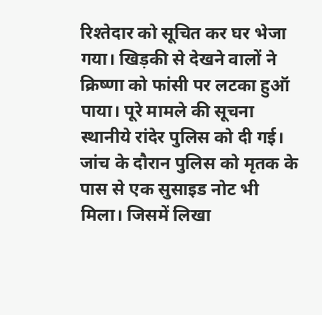रिश्तेदार को सूचित कर घर भेजा गया। खिड़की से देखने वालों ने
क्रिष्णा को फांसी पर लटका हुऑ पाया। पूरे मामले की सूचना स्थानीये रांदेर पुलिस को दी गई। जांच के दौरान पुलिस को मृतक के पास से एक सुसाइड नोट भी मिला। जिसमें लिखा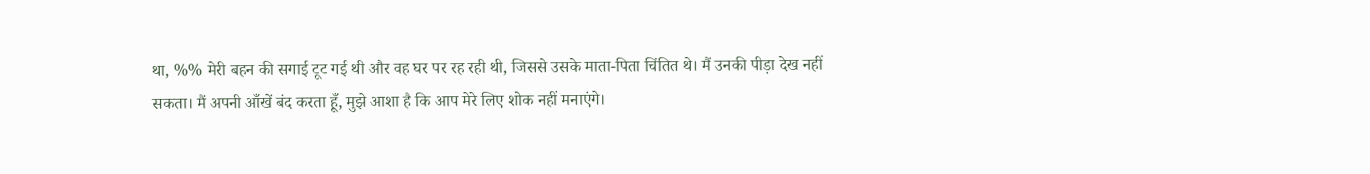था, %% मेरी बहन की सगाई टूट गई थी और वह घर पर रह रही थी, जिससे उसके माता-पिता चिंतित थे। मैं उनकी पीड़ा देख नहीं सकता। मैं अपनी आँखें बंद करता हूँ, मुझे आशा है कि आप मेरे लिए शोक नहीं मनाएंगे।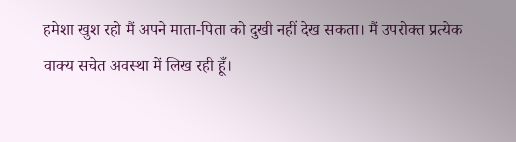हमेशा खुश रहो मैं अपने माता-पिता को दुखी नहीं देख सकता। मैं उपरोक्त प्रत्येक वाक्य सचेत अवस्था में लिख रही हूँ।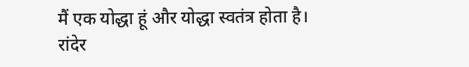मैं एक योद्धा हूं और योद्धा स्वतंत्र होता है। रांदेर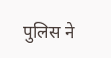पुलिस ने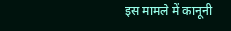इस मामले में कानूनी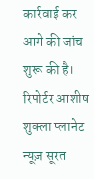कार्रवाई कर आगे की जांच शुरू की है। रिपोर्टर आशीष शुक्ला प्लानेट न्यूज़ सूरत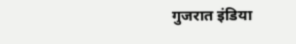गुजरात इंडिया